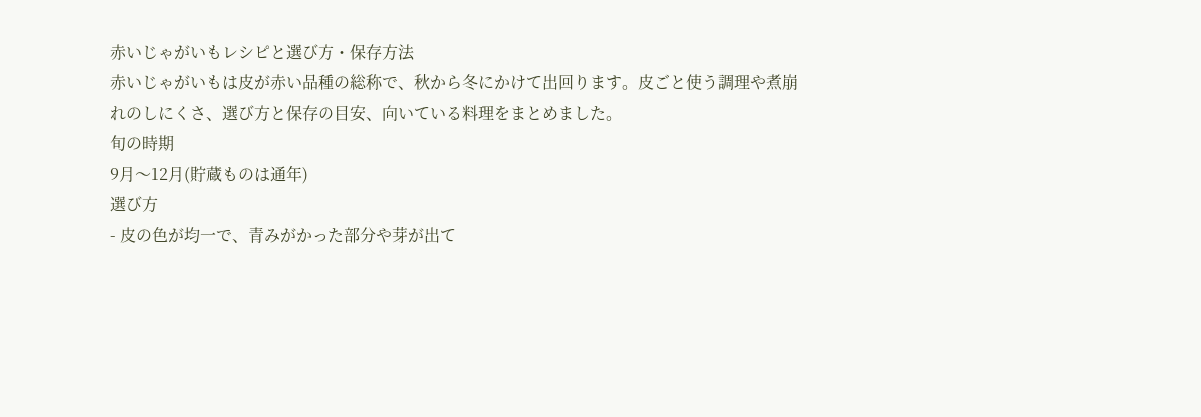赤いじゃがいもレシピと選び方・保存方法
赤いじゃがいもは皮が赤い品種の総称で、秋から冬にかけて出回ります。皮ごと使う調理や煮崩れのしにくさ、選び方と保存の目安、向いている料理をまとめました。
旬の時期
9月〜12月(貯蔵ものは通年)
選び方
- 皮の色が均一で、青みがかった部分や芽が出て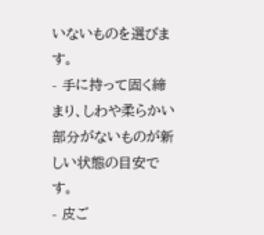いないものを選びます。
- 手に持って固く締まり、しわや柔らかい部分がないものが新しい状態の目安です。
- 皮ご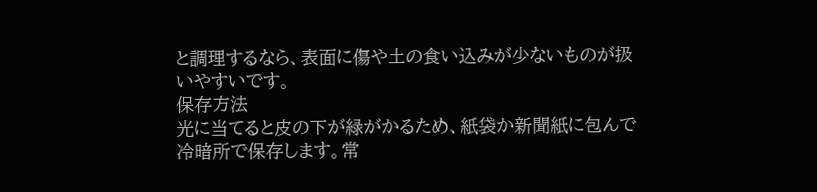と調理するなら、表面に傷や土の食い込みが少ないものが扱いやすいです。
保存方法
光に当てると皮の下が緑がかるため、紙袋か新聞紙に包んで冷暗所で保存します。常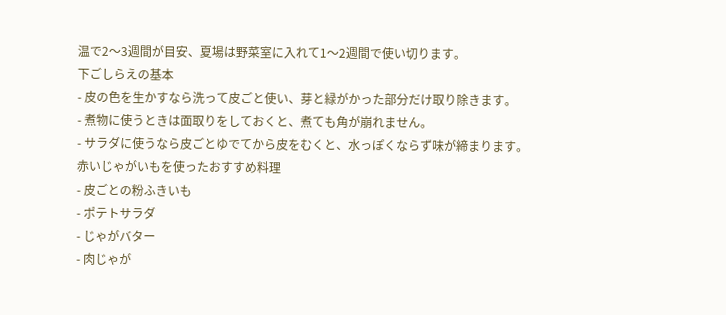温で2〜3週間が目安、夏場は野菜室に入れて1〜2週間で使い切ります。
下ごしらえの基本
- 皮の色を生かすなら洗って皮ごと使い、芽と緑がかった部分だけ取り除きます。
- 煮物に使うときは面取りをしておくと、煮ても角が崩れません。
- サラダに使うなら皮ごとゆでてから皮をむくと、水っぽくならず味が締まります。
赤いじゃがいもを使ったおすすめ料理
- 皮ごとの粉ふきいも
- ポテトサラダ
- じゃがバター
- 肉じゃが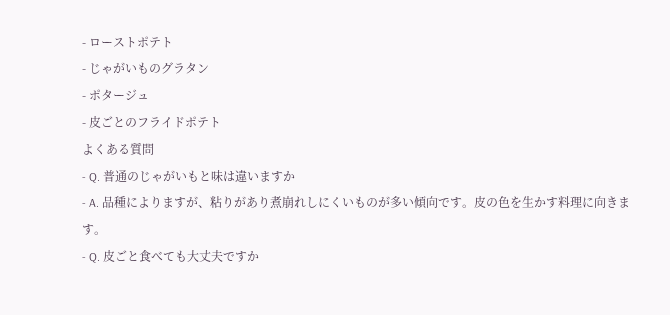- ローストポテト
- じゃがいものグラタン
- ポタージュ
- 皮ごとのフライドポテト
よくある質問
- Q. 普通のじゃがいもと味は違いますか
- A. 品種によりますが、粘りがあり煮崩れしにくいものが多い傾向です。皮の色を生かす料理に向きます。
- Q. 皮ごと食べても大丈夫ですか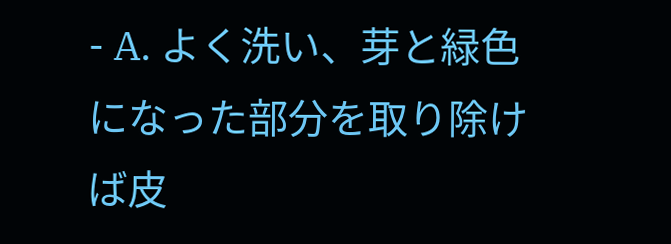- A. よく洗い、芽と緑色になった部分を取り除けば皮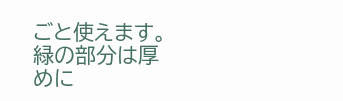ごと使えます。緑の部分は厚めに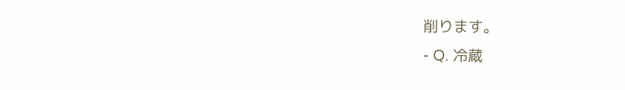削ります。
- Q. 冷蔵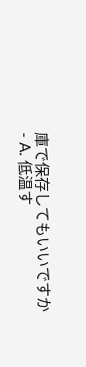庫で保存してもいいですか
- A. 低温す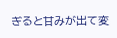ぎると甘みが出て変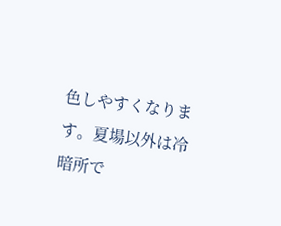色しやすくなります。夏場以外は冷暗所で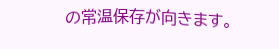の常温保存が向きます。